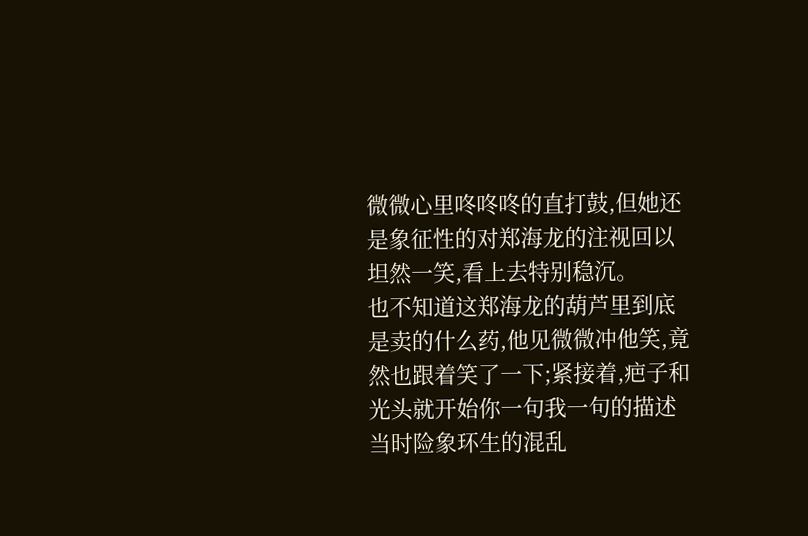微微心里咚咚咚的直打鼓,但她还是象征性的对郑海龙的注视回以坦然一笑,看上去特别稳沉。
也不知道这郑海龙的葫芦里到底是卖的什么药,他见微微冲他笑,竟然也跟着笑了一下;紧接着,疤子和光头就开始你一句我一句的描述当时险象环生的混乱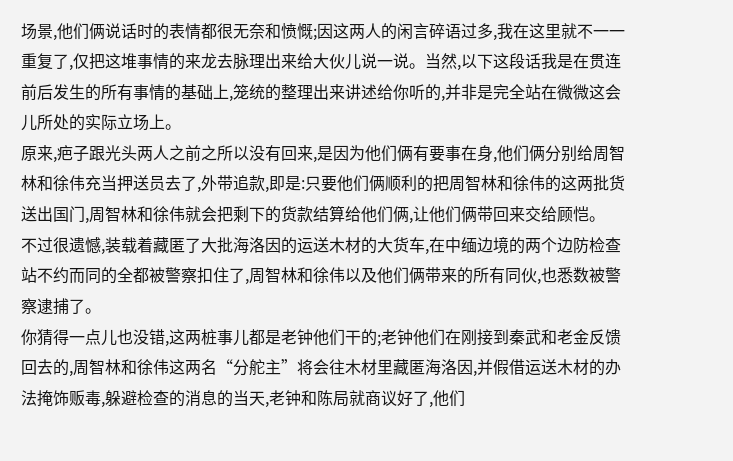场景,他们俩说话时的表情都很无奈和愤慨;因这两人的闲言碎语过多,我在这里就不一一重复了,仅把这堆事情的来龙去脉理出来给大伙儿说一说。当然,以下这段话我是在贯连前后发生的所有事情的基础上,笼统的整理出来讲述给你听的,并非是完全站在微微这会儿所处的实际立场上。
原来,疤子跟光头两人之前之所以没有回来,是因为他们俩有要事在身,他们俩分别给周智林和徐伟充当押送员去了,外带追款,即是:只要他们俩顺利的把周智林和徐伟的这两批货送出国门,周智林和徐伟就会把剩下的货款结算给他们俩,让他们俩带回来交给顾恺。
不过很遗憾,装载着藏匿了大批海洛因的运送木材的大货车,在中缅边境的两个边防检查站不约而同的全都被警察扣住了,周智林和徐伟以及他们俩带来的所有同伙,也悉数被警察逮捕了。
你猜得一点儿也没错,这两桩事儿都是老钟他们干的;老钟他们在刚接到秦武和老金反馈回去的,周智林和徐伟这两名“分舵主”将会往木材里藏匿海洛因,并假借运送木材的办法掩饰贩毒,躲避检查的消息的当天,老钟和陈局就商议好了,他们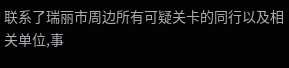联系了瑞丽市周边所有可疑关卡的同行以及相关单位,事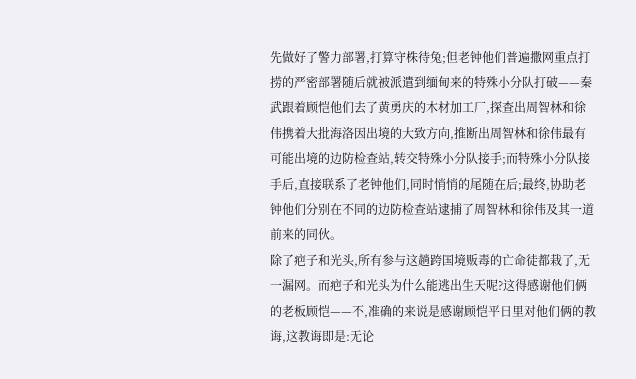先做好了警力部署,打算守株待兔;但老钟他们普遍撒网重点打捞的严密部署随后就被派遣到缅甸来的特殊小分队打破——秦武跟着顾恺他们去了黄勇庆的木材加工厂,探查出周智林和徐伟携着大批海洛因出境的大致方向,推断出周智林和徐伟最有可能出境的边防检查站,转交特殊小分队接手;而特殊小分队接手后,直接联系了老钟他们,同时悄悄的尾随在后;最终,协助老钟他们分别在不同的边防检查站逮捕了周智林和徐伟及其一道前来的同伙。
除了疤子和光头,所有参与这趟跨国境贩毒的亡命徒都栽了,无一漏网。而疤子和光头为什么能逃出生天呢?这得感谢他们俩的老板顾恺——不,准确的来说是感谢顾恺平日里对他们俩的教诲,这教诲即是:无论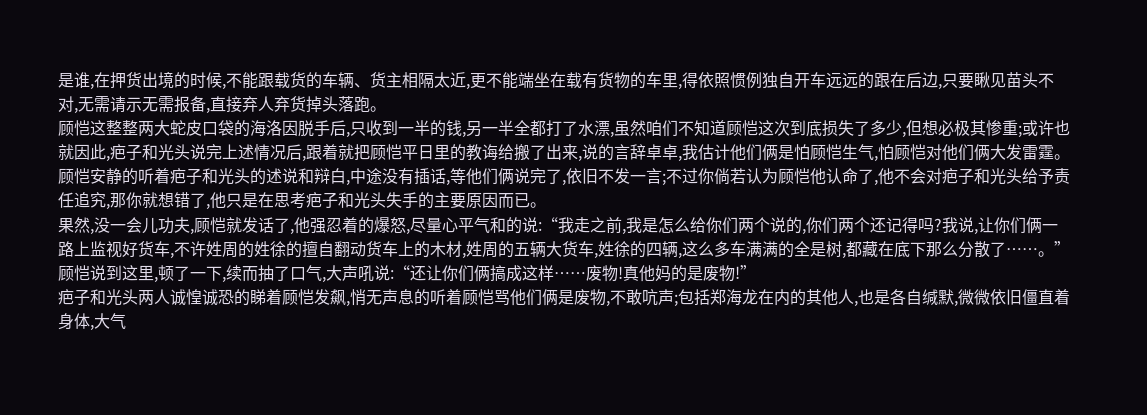是谁,在押货出境的时候,不能跟载货的车辆、货主相隔太近,更不能端坐在载有货物的车里,得依照惯例独自开车远远的跟在后边,只要瞅见苗头不对,无需请示无需报备,直接弃人弃货掉头落跑。
顾恺这整整两大蛇皮口袋的海洛因脱手后,只收到一半的钱,另一半全都打了水漂,虽然咱们不知道顾恺这次到底损失了多少,但想必极其惨重;或许也就因此,疤子和光头说完上述情况后,跟着就把顾恺平日里的教诲给搬了出来,说的言辞卓卓,我估计他们俩是怕顾恺生气,怕顾恺对他们俩大发雷霆。
顾恺安静的听着疤子和光头的述说和辩白,中途没有插话,等他们俩说完了,依旧不发一言;不过你倘若认为顾恺他认命了,他不会对疤子和光头给予责任追究,那你就想错了,他只是在思考疤子和光头失手的主要原因而已。
果然,没一会儿功夫,顾恺就发话了,他强忍着的爆怒,尽量心平气和的说:“我走之前,我是怎么给你们两个说的,你们两个还记得吗?我说,让你们俩一路上监视好货车,不许姓周的姓徐的擅自翻动货车上的木材,姓周的五辆大货车,姓徐的四辆,这么多车满满的全是树,都藏在底下那么分散了……。”
顾恺说到这里,顿了一下,续而抽了口气,大声吼说:“还让你们俩搞成这样……废物!真他妈的是废物!”
疤子和光头两人诚惶诚恐的睇着顾恺发飙,悄无声息的听着顾恺骂他们俩是废物,不敢吭声;包括郑海龙在内的其他人,也是各自缄默,微微依旧僵直着身体,大气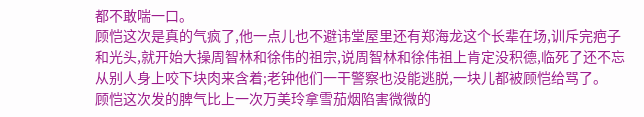都不敢喘一口。
顾恺这次是真的气疯了,他一点儿也不避讳堂屋里还有郑海龙这个长辈在场,训斥完疤子和光头,就开始大操周智林和徐伟的祖宗,说周智林和徐伟祖上肯定没积德,临死了还不忘从别人身上咬下块肉来含着;老钟他们一干警察也没能逃脱,一块儿都被顾恺给骂了。
顾恺这次发的脾气比上一次万美玲拿雪茄烟陷害微微的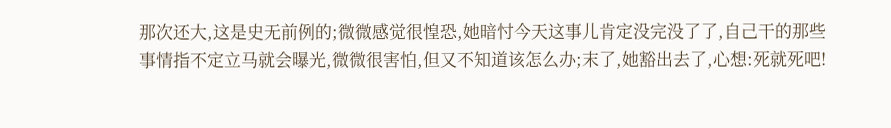那次还大,这是史无前例的;微微感觉很惶恐,她暗忖今天这事儿肯定没完没了了,自己干的那些事情指不定立马就会曝光,微微很害怕,但又不知道该怎么办;末了,她豁出去了,心想:死就死吧!